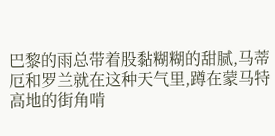巴黎的雨总带着股黏糊糊的甜腻,马蒂厄和罗兰就在这种天气里,蹲在蒙马特高地的街角啃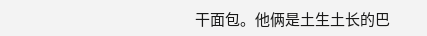干面包。他俩是土生土长的巴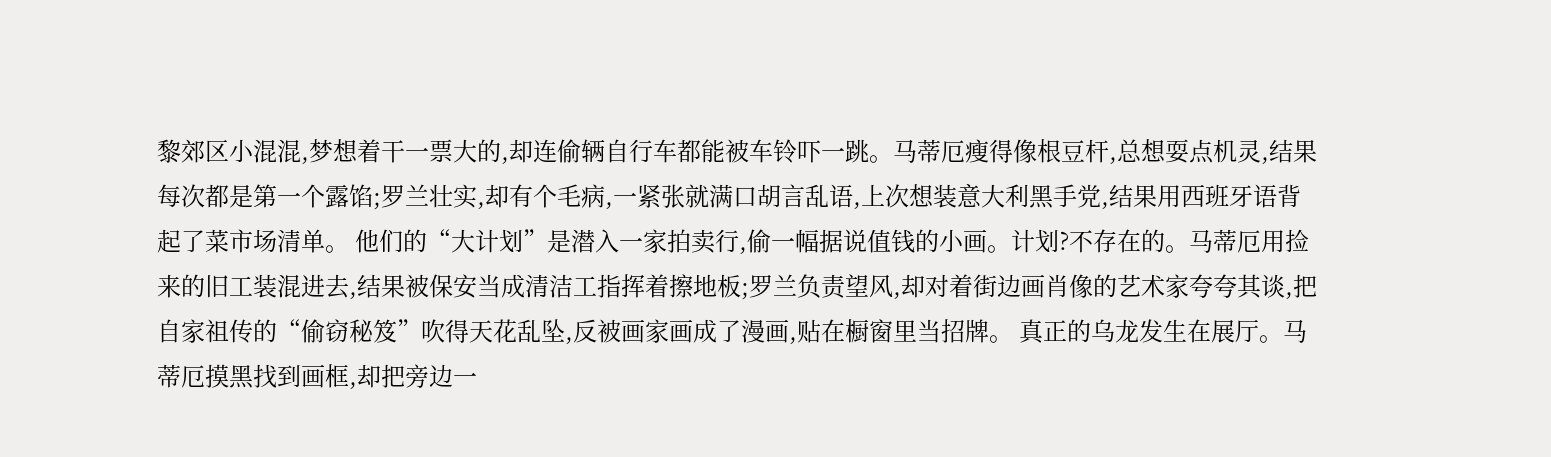黎郊区小混混,梦想着干一票大的,却连偷辆自行车都能被车铃吓一跳。马蒂厄瘦得像根豆杆,总想耍点机灵,结果每次都是第一个露馅;罗兰壮实,却有个毛病,一紧张就满口胡言乱语,上次想装意大利黑手党,结果用西班牙语背起了菜市场清单。 他们的“大计划”是潜入一家拍卖行,偷一幅据说值钱的小画。计划?不存在的。马蒂厄用捡来的旧工装混进去,结果被保安当成清洁工指挥着擦地板;罗兰负责望风,却对着街边画肖像的艺术家夸夸其谈,把自家祖传的“偷窃秘笈”吹得天花乱坠,反被画家画成了漫画,贴在橱窗里当招牌。 真正的乌龙发生在展厅。马蒂厄摸黑找到画框,却把旁边一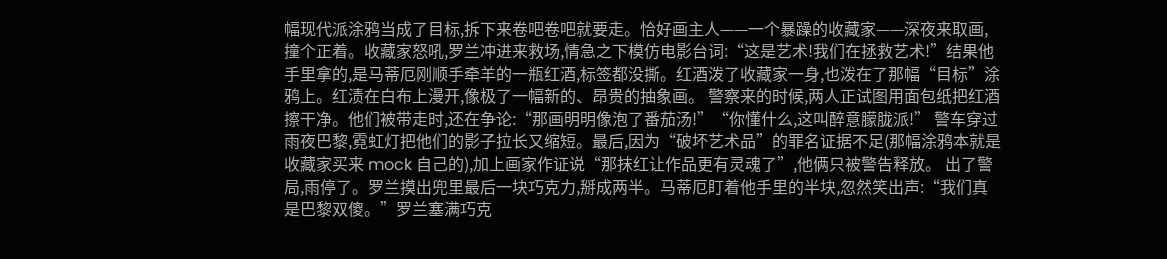幅现代派涂鸦当成了目标,拆下来卷吧卷吧就要走。恰好画主人——一个暴躁的收藏家——深夜来取画,撞个正着。收藏家怒吼,罗兰冲进来救场,情急之下模仿电影台词:“这是艺术!我们在拯救艺术!”结果他手里拿的,是马蒂厄刚顺手牵羊的一瓶红酒,标签都没撕。红酒泼了收藏家一身,也泼在了那幅“目标”涂鸦上。红渍在白布上漫开,像极了一幅新的、昂贵的抽象画。 警察来的时候,两人正试图用面包纸把红酒擦干净。他们被带走时,还在争论:“那画明明像泡了番茄汤!”“你懂什么,这叫醉意朦胧派!” 警车穿过雨夜巴黎,霓虹灯把他们的影子拉长又缩短。最后,因为“破坏艺术品”的罪名证据不足(那幅涂鸦本就是收藏家买来 mock 自己的),加上画家作证说“那抹红让作品更有灵魂了”,他俩只被警告释放。 出了警局,雨停了。罗兰摸出兜里最后一块巧克力,掰成两半。马蒂厄盯着他手里的半块,忽然笑出声:“我们真是巴黎双傻。”罗兰塞满巧克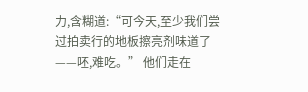力,含糊道:“可今天,至少我们尝过拍卖行的地板擦亮剂味道了——呸,难吃。” 他们走在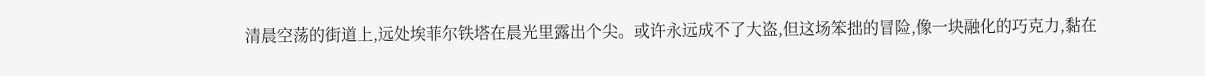清晨空荡的街道上,远处埃菲尔铁塔在晨光里露出个尖。或许永远成不了大盗,但这场笨拙的冒险,像一块融化的巧克力,黏在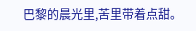巴黎的晨光里,苦里带着点甜。